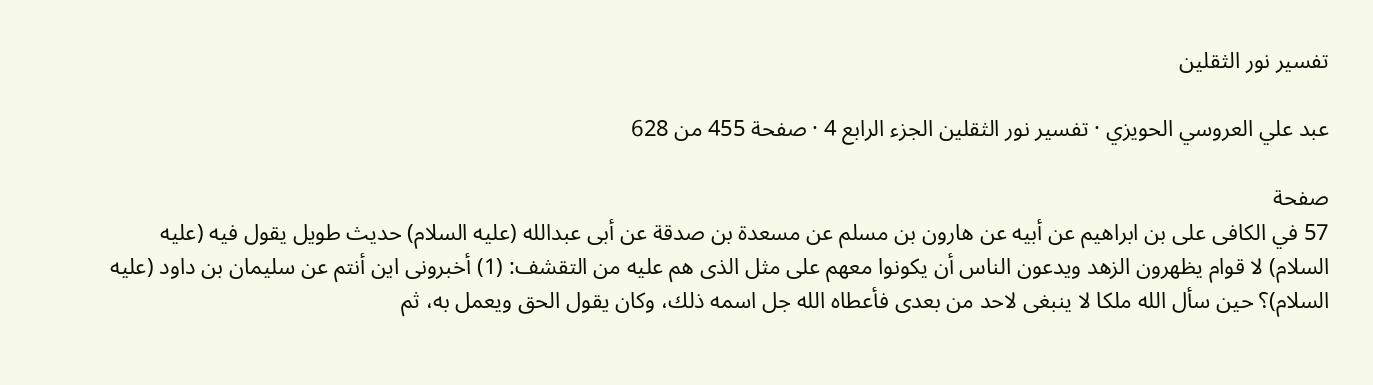تفسير نور الثقلين

عبد علي العروسي الحويزي · تفسير نور الثقلين الجزء الرابع 4 · صفحة 455 من 628

صفحة
57 في الكافى على بن ابراهيم عن أبيه عن هارون بن مسلم عن مسعدة بن صدقة عن أبى عبدالله (عليه السلام) حديث طويل يقول فيه (عليه السلام) لا قوام يظهرون الزهد ويدعون الناس أن يكونوا معهم على مثل الذى هم عليه من التقشف: (1) أخبرونى اين أنتم عن سليمان بن داود (عليه السلام)؟ حين سأل الله ملكا لا ينبغى لاحد من بعدى فأعطاه الله جل اسمه ذلك، وكان يقول الحق ويعمل به، ثم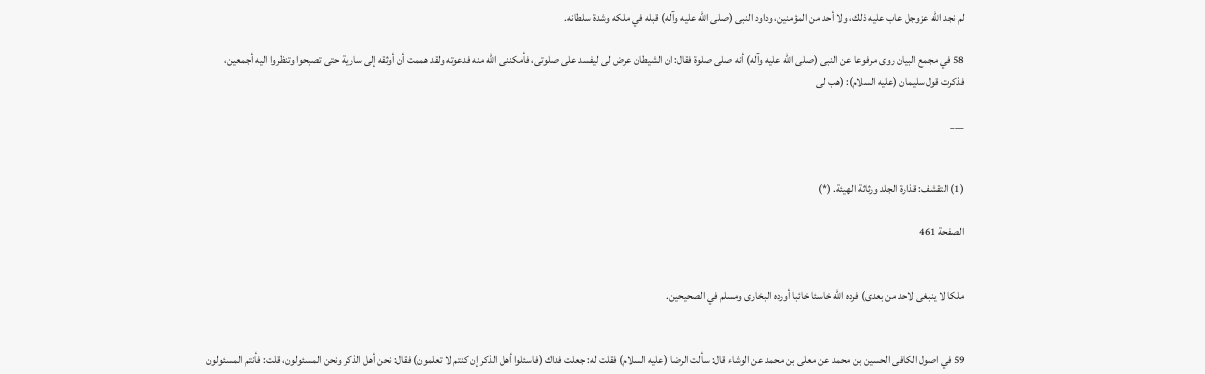لم نجد الله عزوجل عاب عليه ذلك، ولا أحد من المؤمنين، وداود النبى (صلى الله عليه وآله) قبله في ملكه وشدة سلطانه.

58 في مجمع البيان روى مرفوعا عن النبى (صلى الله عليه وآله) أنه صلى صلوة فقال: ان الشيطان عرض لى ليفسد على صلوتى، فأمكننى الله منه فدعوته ولقد هممت أن أوثقه إلى سارية حتى تصبحوا وتنظروا اليه أجمعين، فذكرت قول سليمان (عليه السلام): (هب لى

___


(1) التقشف: قذارة الجلد ورثاثة الهيئة. (*)

الصفحة 461


ملكا لا ينبغى لاحد من بعدى) فرده الله خاسئا خائبا أورده البخارى ومسلم في الصحيحين.


59 في اصول الكافى الحسين بن محمد عن معلى بن محمد عن الوشاء قال: سألت الرضا (عليه السلام) فقلت له: جعلت فداك (فاسئلوا أهل الذكر إن كنتم لا تعلمون) فقال: نحن أهل الذكر ونحن المسئولون، قلت: فأنتم المسئولون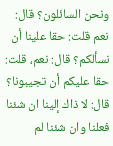ونحن السائلون؟ قال: نعم قلت: حقا علينا أن نسألكم؟ قال: نعم، قلت: حقا عليكم أن تجيبونا؟ قال: لا ذاك إلينا ان شئنا فعلنا وان شئنا لم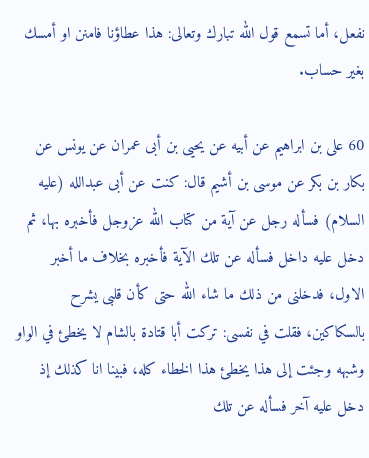نفعل، أما تسمع قول الله تبارك وتعالى: هذا عطاؤنا فامنن او أمسك بغير حساب.

60 على بن ابراهيم عن أبيه عن يحيى بن أبى عمران عن يونس عن بكار بن بكر عن موسى بن أشيم قال: كنت عن أبى عبدالله (عليه السلام) فسأله رجل عن آية من كتاب الله عزوجل فأخبره بها، ثم دخل عليه داخل فسأله عن تلك الآية فأخبره بخلاف ما أخبر الاول، فدخلنى من ذلك ما شاء الله حتى كأن قلبى يشرح بالسكاكين، فقلت في نفسى: تركت أبا قتادة بالشام لا يخطئ في الواو وشبهه وجئت إلى هذا يخطئ هذا الخطاء كله، فبينا انا كذلك إذ دخل عليه آخر فسأله عن تلك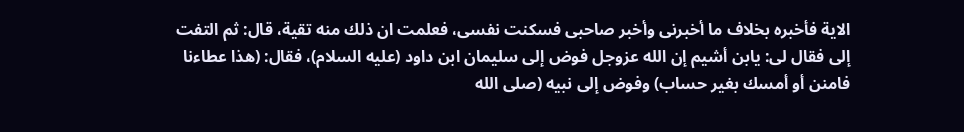الاية فأخبره بخلاف ما أخبرنى وأخبر صاحبى فسكنت نفسى، فعلمت ان ذلك منه تقية، قال: ثم التفت إلى فقال لى: يابن أشيم إن الله عزوجل فوض إلى سليمان ابن داود (عليه السلام)، فقال: (هذا عطاءنا فامنن أو أمسك بغير حساب) وفوض إلى نبيه (صلى الله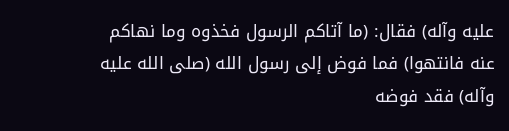عليه وآله) فقال: (ما آتاكم الرسول فخذوه وما نهاكم عنه فانتهوا) فما فوض إلى رسول الله (صلى الله عليه وآله) فقد فوضه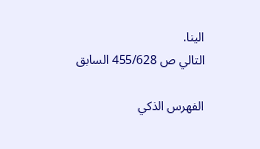الينا.
التالي ص 455/628 السابق

الفهرس الذكي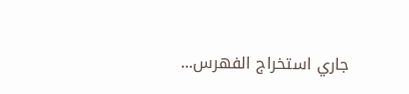جاري استخراج الفهرس...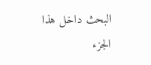البحث داخل هذا الجزء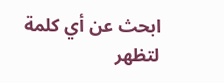ابحث عن أي كلمة لتظهر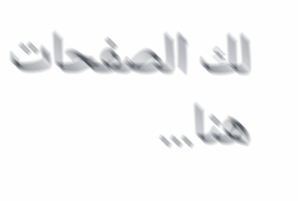لك الصفحات هنا...